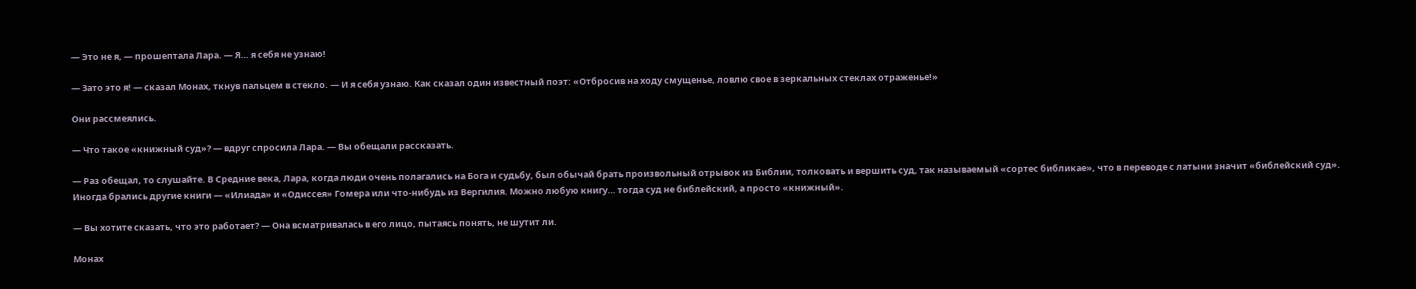— Это не я, — прошептала Лара. — Я… я себя не узнаю!

— Зато это я! — сказал Монах, ткнув пальцем в стекло. — И я себя узнаю. Как сказал один известный поэт: «Отбросив на ходу смущенье, ловлю свое в зеркальных стеклах отраженье!»

Они рассмеялись.

— Что такое «книжный суд»? — вдруг спросила Лара. — Вы обещали рассказать.

— Раз обещал, то слушайте. В Средние века, Лара, когда люди очень полагались на Бога и судьбу, был обычай брать произвольный отрывок из Библии, толковать и вершить суд, так называемый «сортес библикае», что в переводе с латыни значит «библейский суд». Иногда брались другие книги — «Илиада» и «Одиссея» Гомера или что-нибудь из Вергилия. Можно любую книгу… тогда суд не библейский, а просто «книжный».

— Вы хотите сказать, что это работает? — Она всматривалась в его лицо, пытаясь понять, не шутит ли.

Монах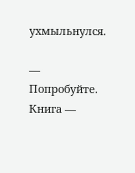ухмыльнулся.

— Попробуйте. Книга —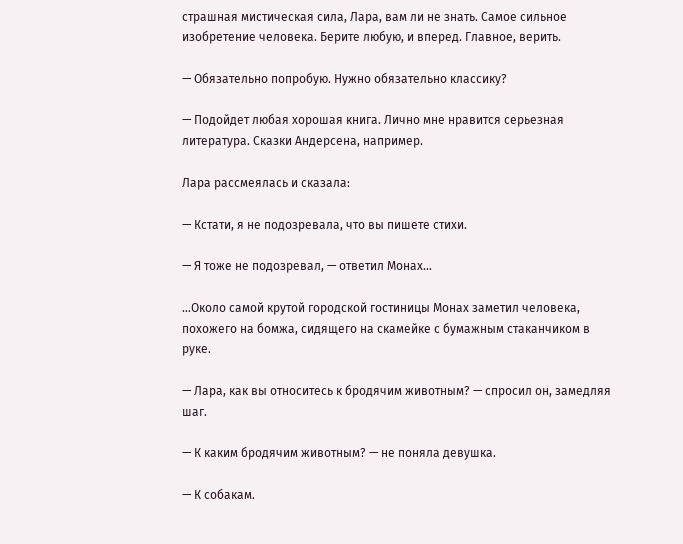страшная мистическая сила, Лара, вам ли не знать. Самое сильное изобретение человека. Берите любую, и вперед. Главное, верить.

— Обязательно попробую. Нужно обязательно классику?

— Подойдет любая хорошая книга. Лично мне нравится серьезная литература. Сказки Андерсена, например.

Лара рассмеялась и сказала:

— Кстати, я не подозревала, что вы пишете стихи.

— Я тоже не подозревал, — ответил Монах…

…Около самой крутой городской гостиницы Монах заметил человека, похожего на бомжа, сидящего на скамейке с бумажным стаканчиком в руке.

— Лара, как вы относитесь к бродячим животным? — спросил он, замедляя шаг.

— К каким бродячим животным? — не поняла девушка.

— К собакам.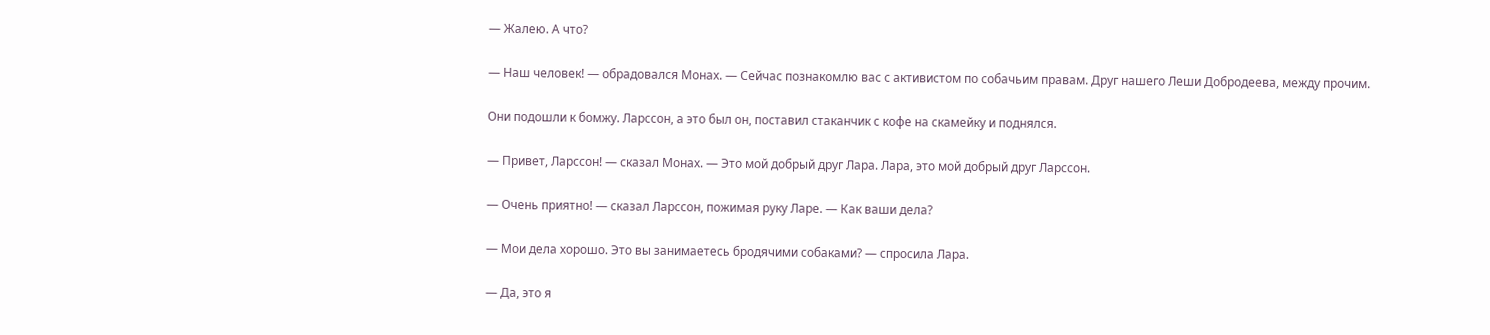— Жалею. А что?

— Наш человек! — обрадовался Монах. — Сейчас познакомлю вас с активистом по собачьим правам. Друг нашего Леши Добродеева, между прочим.

Они подошли к бомжу. Ларссон, а это был он, поставил стаканчик с кофе на скамейку и поднялся.

— Привет, Ларссон! — сказал Монах. — Это мой добрый друг Лара. Лара, это мой добрый друг Ларссон.

— Очень приятно! — сказал Ларссон, пожимая руку Ларе. — Как ваши дела?

— Мои дела хорошо. Это вы занимаетесь бродячими собаками? — спросила Лара.

— Да, это я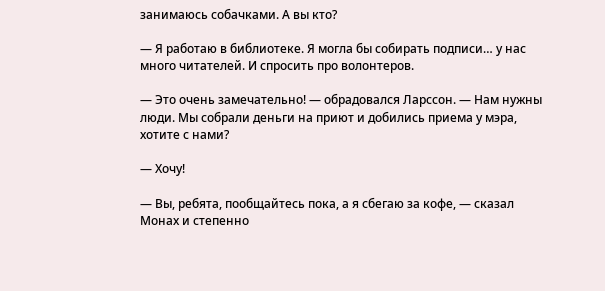занимаюсь собачками. А вы кто?

— Я работаю в библиотеке. Я могла бы собирать подписи… у нас много читателей. И спросить про волонтеров.

— Это очень замечательно! — обрадовался Ларссон. — Нам нужны люди. Мы собрали деньги на приют и добились приема у мэра, хотите с нами?

— Хочу!

— Вы, ребята, пообщайтесь пока, а я сбегаю за кофе, — сказал Монах и степенно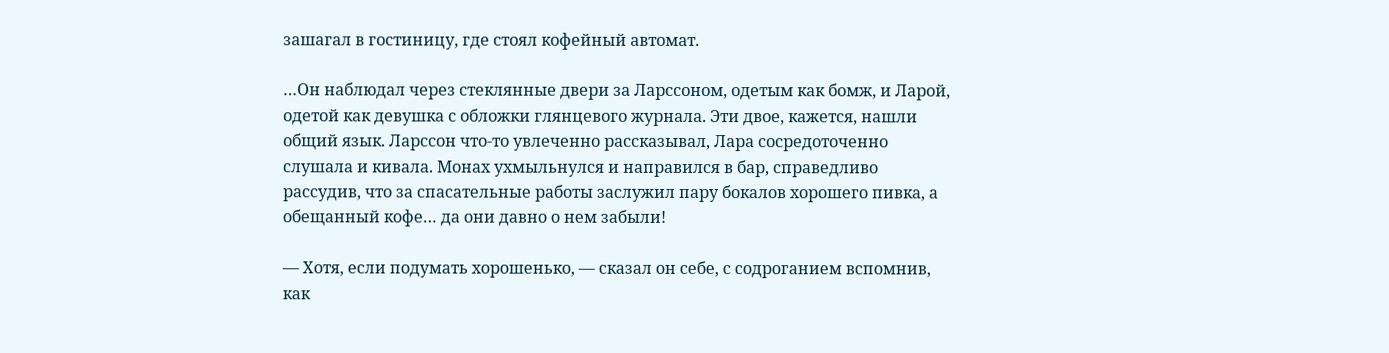зашагал в гостиницу, где стоял кофейный автомат.

…Он наблюдал через стеклянные двери за Ларссоном, одетым как бомж, и Ларой, одетой как девушка с обложки глянцевого журнала. Эти двое, кажется, нашли общий язык. Ларссон что-то увлеченно рассказывал, Лара сосредоточенно слушала и кивала. Монах ухмыльнулся и направился в бар, справедливо рассудив, что за спасательные работы заслужил пару бокалов хорошего пивка, а обещанный кофе… да они давно о нем забыли!

— Хотя, если подумать хорошенько, — сказал он себе, с содроганием вспомнив, как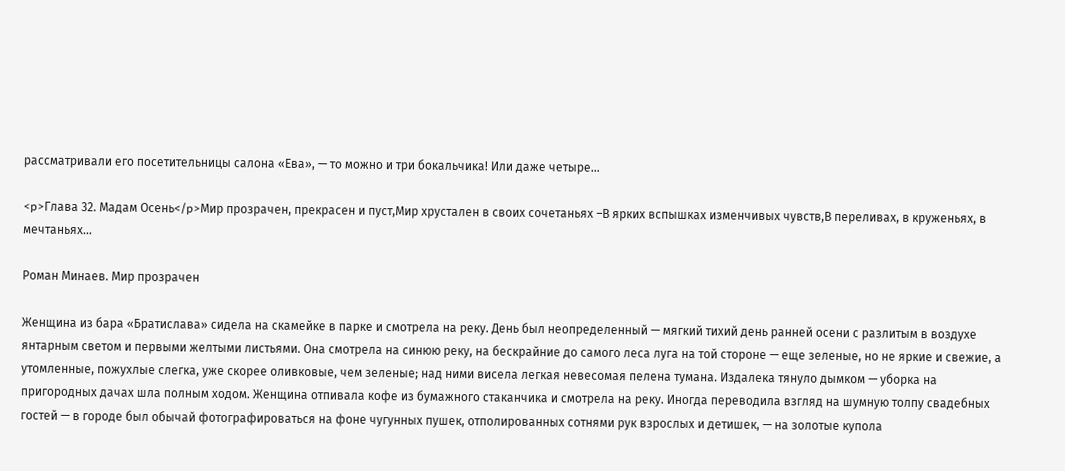рассматривали его посетительницы салона «Ева», — то можно и три бокальчика! Или даже четыре…

<p>Глава 32. Мадам Осень</p>Мир прозрачен, прекрасен и пуст,Мир хрустален в своих сочетаньях –В ярких вспышках изменчивых чувств,В переливах, в круженьях, в мечтаньях…

Роман Минаев. Мир прозрачен

Женщина из бара «Братислава» сидела на скамейке в парке и смотрела на реку. День был неопределенный — мягкий тихий день ранней осени с разлитым в воздухе янтарным светом и первыми желтыми листьями. Она смотрела на синюю реку, на бескрайние до самого леса луга на той стороне — еще зеленые, но не яркие и свежие, а утомленные, пожухлые слегка, уже скорее оливковые, чем зеленые; над ними висела легкая невесомая пелена тумана. Издалека тянуло дымком — уборка на пригородных дачах шла полным ходом. Женщина отпивала кофе из бумажного стаканчика и смотрела на реку. Иногда переводила взгляд на шумную толпу свадебных гостей — в городе был обычай фотографироваться на фоне чугунных пушек, отполированных сотнями рук взрослых и детишек, — на золотые купола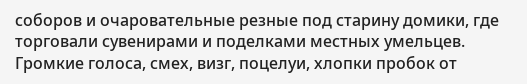соборов и очаровательные резные под старину домики, где торговали сувенирами и поделками местных умельцев. Громкие голоса, смех, визг, поцелуи, хлопки пробок от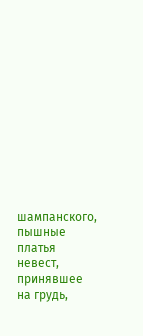шампанского, пышные платья невест, принявшее на грудь,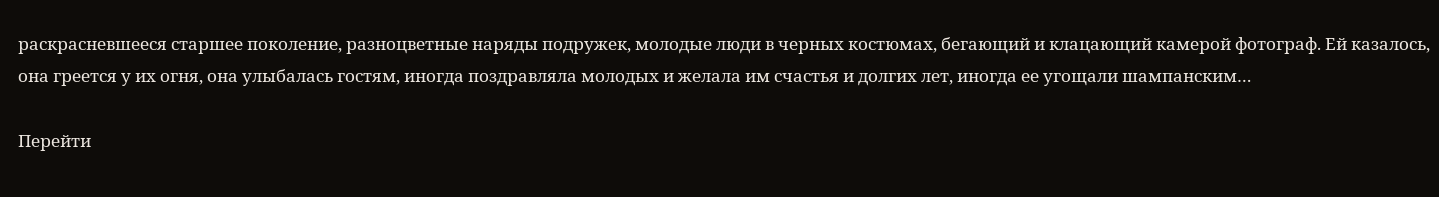раскрасневшееся старшее поколение, разноцветные наряды подружек, молодые люди в черных костюмах, бегающий и клацающий камерой фотограф. Ей казалось, она греется у их огня, она улыбалась гостям, иногда поздравляла молодых и желала им счастья и долгих лет, иногда ее угощали шампанским…

Перейти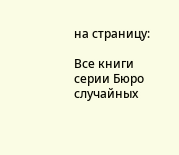на страницу:

Все книги серии Бюро случайных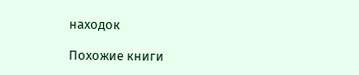находок

Похожие книги